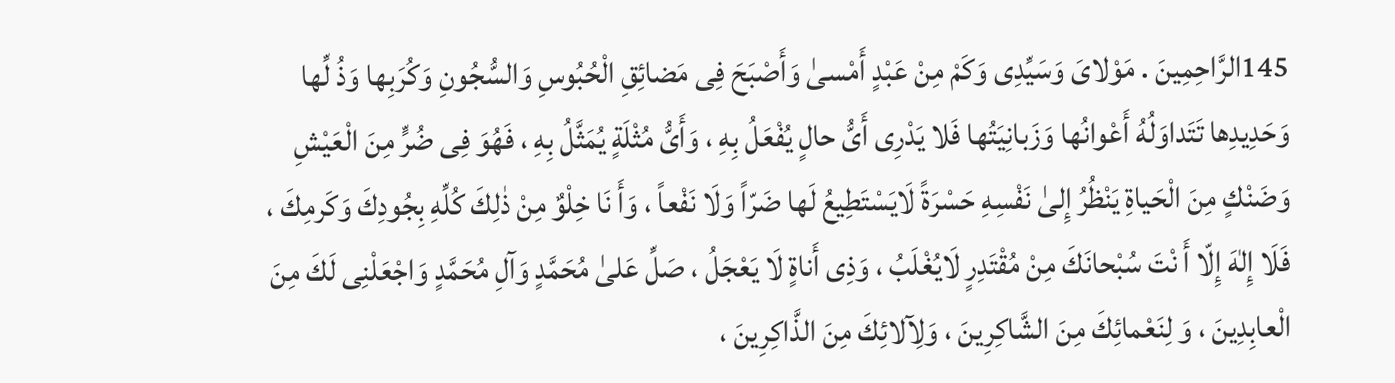145الرَّاحِمِينَ . مَوْلاىَ وَسَيِّدِى وَكَمْ مِنْ عَبْدٍ أَمْسىٰ وَأَصْبَحَ فِى مَضائِقِ الْحُبُوسِ وَالسُّجُونِ وَكُرَبِها وَذُ لِّها وَحَدِيدِها تَتَداوَلُهُ أَعْوانُها وَزَبانِيَتُها فَلا يَدْرِى أَىُّ حالٍ يُفْعَلُ بِهِ ، وَأَىُّ مُثْلَةٍ يُمَثَّلُ بِهِ ، فَهُوَ فِى ضُرٍّ مِنَ الْعَيْشِ وَضَنْكٍ مِنَ الْحَياةِ يَنْظُرُ إِلىٰ نَفْسِهِ حَسْرَةً لَايَسْتَطِيعُ لَها ضَرّاً وَلَا نَفْعاً ، وَأَ نَا خِلْوٌ مِنْ ذٰلِكَ كُلِّهِ بِجُودِكَ وَكَرمِكَ ، فَلَا إِلٰهَ إِلّا أَ نْتَ سُبْحانَكَ مِنْ مُقْتَدِرٍ لَايُغْلَبُ ، وَذِى أَناةٍ لَا يَعْجَلُ ، صَلِّ عَلىٰ مُحَمَّدٍ وَآلِ مُحَمَّدٍ وَاجْعَلْنِى لَكَ مِنَ الْعابِدِينَ ، وَ لِنَعْمائِكَ مِنَ الشَّاكِرِينَ ، وَلِآلائِكَ مِنَ الذَّاكِرِينَ ،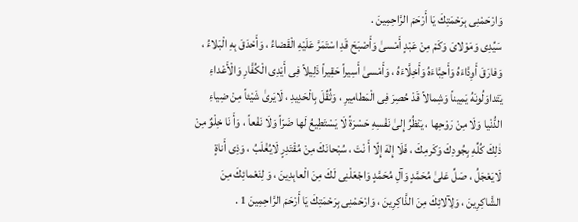وَارْحَمْنِى بِرَحْمَتِكَ يَا أَرْحَمَ الرَّاحِمِينَ .
سَيِّدِى وَمَوْلاىَ وَكَمْ مِنْ عَبْدٍ أَمْسىٰ وَأَصْبَحَ قَدِ اسْتَمَرَّ عَلَيْهِ الْقَضاءُ ، وَأَحْدَقَ بِهِ الْبَلاءُ ، وَفارَقَ أَوِدَّاءَهُ وَأَحِبَّاءَهُ وَأَخِلَّاءَهُ ، وَأَمْسىٰ أَسِيراً حَقِيراً ذَلِيلاً فِى أَيْدِى الْكُفَّارِ وَالْأَعْداءِ يَتَداوَلُونَهُ يَمِيناً وَشِمالاً قَدْ حُصِرَ فِى الْمَطامِيرِ ، وَثُقِّلَ بِالْحَدِيدِ ، لَايَرىٰ شَيْئاً مِنْ ضِياءِ الدُّنْيا وَلَا مِنْ رَوْحِها ، يَنْظُرُ إِلىٰ نَفْسِهِ حَسْرَةً لَا يَسْتَطِيعُ لَها ضَرّاً وَلَا نَفْعاً ، وَأَ نَا خِلْوٌ مِنْ ذٰلِكَ كُلِّهِ بِجُودِكَ وَكَرمِكَ ، فَلَا إِلٰهَ إِلّا أَ نْتَ ، سُبْحانَكَ مِنْ مُقْتَدِرٍ لَايُغْلَبُ ، وَذِى أَناةٍ لَايَعْجَلُ ، صَلِّ عَلىٰ مُحَمَّدٍ وَآلِ مُحَمَّدٍ وَاجْعَلْنِى لَكَ مِنَ الْعابِدِينَ ، وَ لِنَعْمائِكَ مِنَ الشَّاكِرِينَ ، وَلِآلائِكَ مِنَ الذَّاكِرِينَ ، وَارْحَمْنِى بِرَحْمَتِكَ يَا أَرْحَمَ الرَّاحِمِينَ 1 .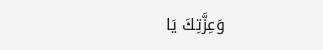وَعِزَّتِكَ يَا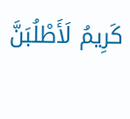كَرِيمُ لَأَطْلُبَنَّ